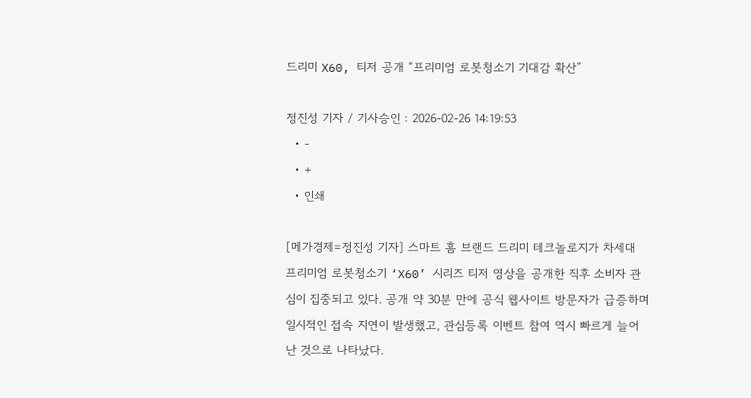드리미 X60, 티저 공개 “프리미엄 로봇청소기 기대감 확산”

정진성 기자 / 기사승인 : 2026-02-26 14:19:53
  • -
  • +
  • 인쇄

[메가경제=정진성 기자] 스마트 홈 브랜드 드리미 테크놀로지가 차세대 프리미엄 로봇청소기 ‘X60’ 시리즈 티저 영상을 공개한 직후 소비자 관심이 집중되고 있다. 공개 약 30분 만에 공식 웹사이트 방문자가 급증하며 일시적인 접속 지연이 발생했고, 관심등록 이벤트 참여 역시 빠르게 늘어난 것으로 나타났다.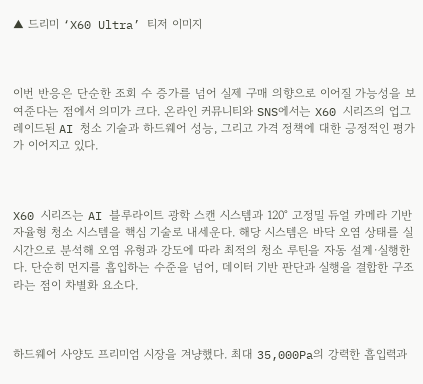▲ 드리미 ‘X60 Ultra’ 티저 이미지



이번 반응은 단순한 조회 수 증가를 넘어 실제 구매 의향으로 이어질 가능성을 보여준다는 점에서 의미가 크다. 온라인 커뮤니티와 SNS에서는 X60 시리즈의 업그레이드된 AI 청소 기술과 하드웨어 성능, 그리고 가격 정책에 대한 긍정적인 평가가 이어지고 있다.



X60 시리즈는 AI 블루라이트 광학 스캔 시스템과 120° 고정밀 듀얼 카메라 기반 자율형 청소 시스템을 핵심 기술로 내세운다. 해당 시스템은 바닥 오염 상태를 실시간으로 분석해 오염 유형과 강도에 따라 최적의 청소 루틴을 자동 설계·실행한다. 단순히 먼지를 흡입하는 수준을 넘어, 데이터 기반 판단과 실행을 결합한 구조라는 점이 차별화 요소다.



하드웨어 사양도 프리미엄 시장을 겨냥했다. 최대 35,000Pa의 강력한 흡입력과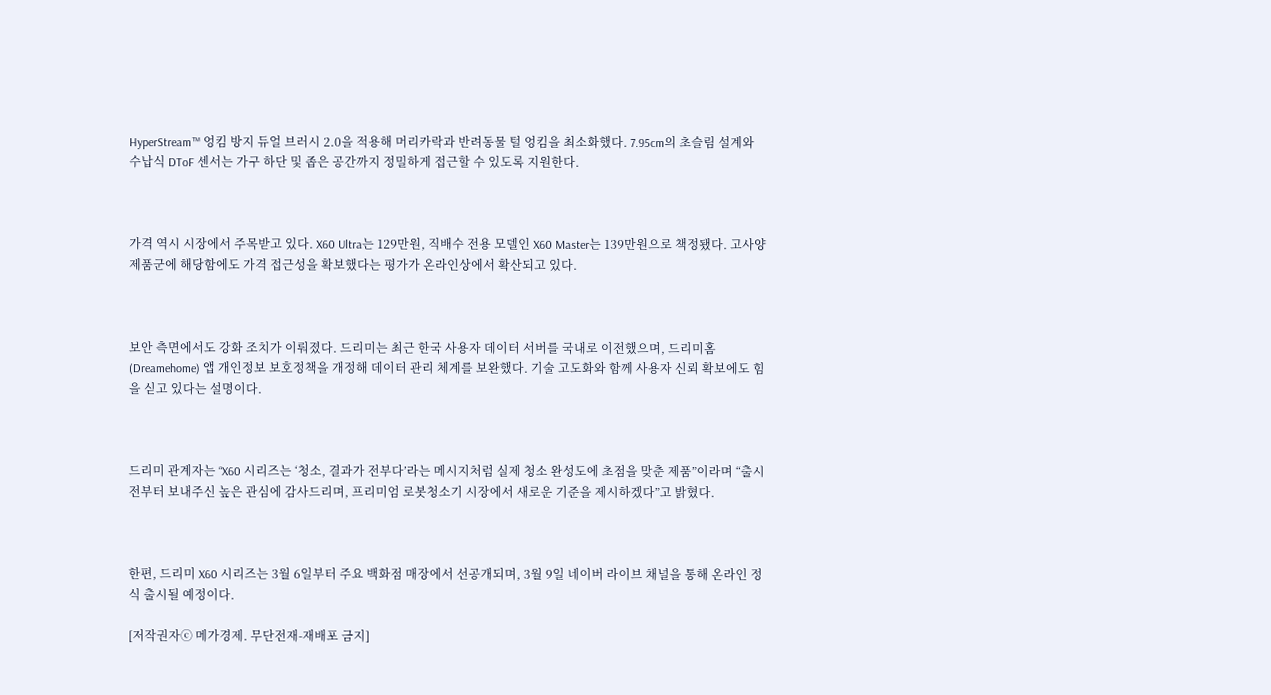HyperStream™ 엉킴 방지 듀얼 브러시 2.0을 적용해 머리카락과 반려동물 털 엉킴을 최소화했다. 7.95cm의 초슬림 설계와 수납식 DToF 센서는 가구 하단 및 좁은 공간까지 정밀하게 접근할 수 있도록 지원한다.



가격 역시 시장에서 주목받고 있다. X60 Ultra는 129만원, 직배수 전용 모델인 X60 Master는 139만원으로 책정됐다. 고사양 제품군에 해당함에도 가격 접근성을 확보했다는 평가가 온라인상에서 확산되고 있다.



보안 측면에서도 강화 조치가 이뤄졌다. 드리미는 최근 한국 사용자 데이터 서버를 국내로 이전했으며, 드리미홈(Dreamehome) 앱 개인정보 보호정책을 개정해 데이터 관리 체계를 보완했다. 기술 고도화와 함께 사용자 신뢰 확보에도 힘을 싣고 있다는 설명이다.



드리미 관계자는 “X60 시리즈는 ‘청소, 결과가 전부다’라는 메시지처럼 실제 청소 완성도에 초점을 맞춘 제품”이라며 “출시 전부터 보내주신 높은 관심에 감사드리며, 프리미엄 로봇청소기 시장에서 새로운 기준을 제시하겠다”고 밝혔다.



한편, 드리미 X60 시리즈는 3월 6일부터 주요 백화점 매장에서 선공개되며, 3월 9일 네이버 라이브 채널을 통해 온라인 정식 출시될 예정이다.

[저작권자ⓒ 메가경제. 무단전재-재배포 금지]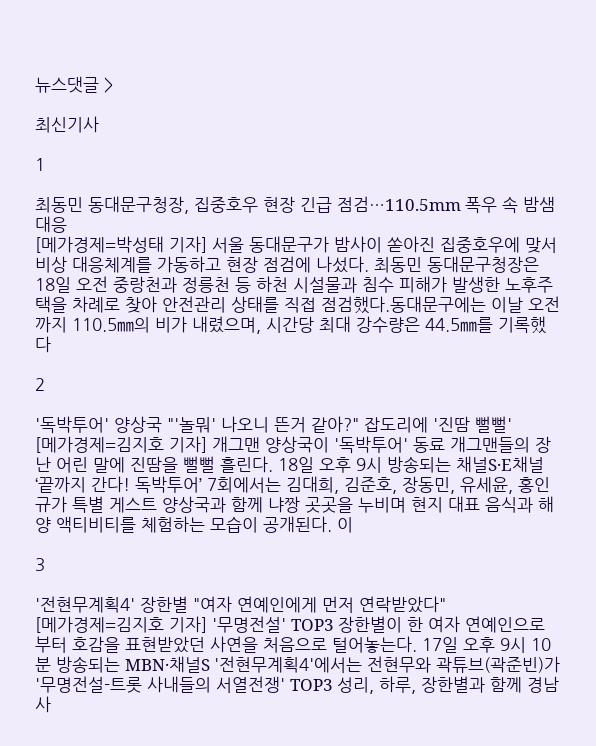뉴스댓글 >

최신기사

1

최동민 동대문구청장, 집중호우 현장 긴급 점검…110.5mm 폭우 속 밤샘 대응
[메가경제=박성태 기자] 서울 동대문구가 밤사이 쏟아진 집중호우에 맞서 비상 대응체계를 가동하고 현장 점검에 나섰다. 최동민 동대문구청장은 18일 오전 중랑천과 정릉천 등 하천 시설물과 침수 피해가 발생한 노후주택을 차례로 찾아 안전관리 상태를 직접 점검했다.동대문구에는 이날 오전까지 110.5㎜의 비가 내렸으며, 시간당 최대 강수량은 44.5㎜를 기록했다

2

'독박투어' 양상국 "'놀뭐' 나오니 뜬거 같아?" 잡도리에 '진땀 뻘뻘'
[메가경제=김지호 기자] 개그맨 양상국이 '독박투어' 동료 개그맨들의 장난 어린 말에 진땀을 뻘뻘 흘린다. 18일 오후 9시 방송되는 채널S·E채널 ‘끝까지 간다! 독박투어’ 7회에서는 김대희, 김준호, 장동민, 유세윤, 홍인규가 특별 게스트 양상국과 함께 냐짱 곳곳을 누비며 현지 대표 음식과 해양 액티비티를 체험하는 모습이 공개된다. 이

3

'전현무계획4' 장한별 "여자 연예인에게 먼저 연락받았다"
[메가경제=김지호 기자] '무명전설' TOP3 장한별이 한 여자 연예인으로부터 호감을 표현받았던 사연을 처음으로 털어놓는다. 17일 오후 9시 10분 방송되는 MBN·채널S '전현무계획4'에서는 전현무와 곽튜브(곽준빈)가 '무명전설-트롯 사내들의 서열전쟁' TOP3 성리, 하루, 장한별과 함께 경남 사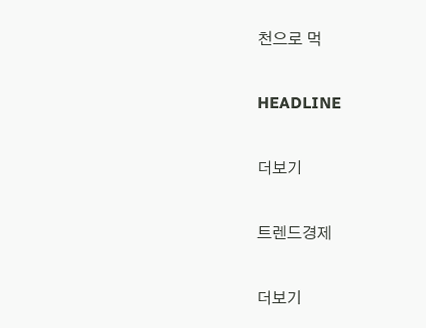천으로 먹

HEADLINE

더보기

트렌드경제

더보기